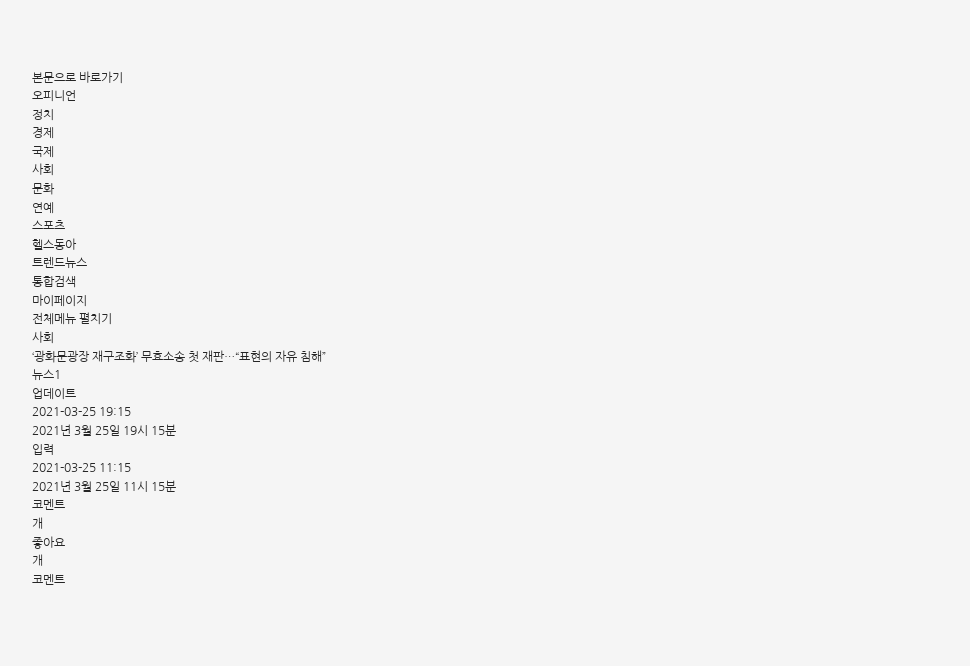본문으로 바로가기
오피니언
정치
경제
국제
사회
문화
연예
스포츠
헬스동아
트렌드뉴스
통합검색
마이페이지
전체메뉴 펼치기
사회
‘광화문광장 재구조화’ 무효소송 첫 재판…“표현의 자유 침해”
뉴스1
업데이트
2021-03-25 19:15
2021년 3월 25일 19시 15분
입력
2021-03-25 11:15
2021년 3월 25일 11시 15분
코멘트
개
좋아요
개
코멘트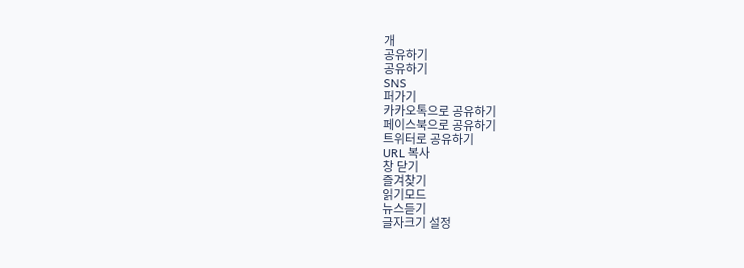개
공유하기
공유하기
SNS
퍼가기
카카오톡으로 공유하기
페이스북으로 공유하기
트위터로 공유하기
URL 복사
창 닫기
즐겨찾기
읽기모드
뉴스듣기
글자크기 설정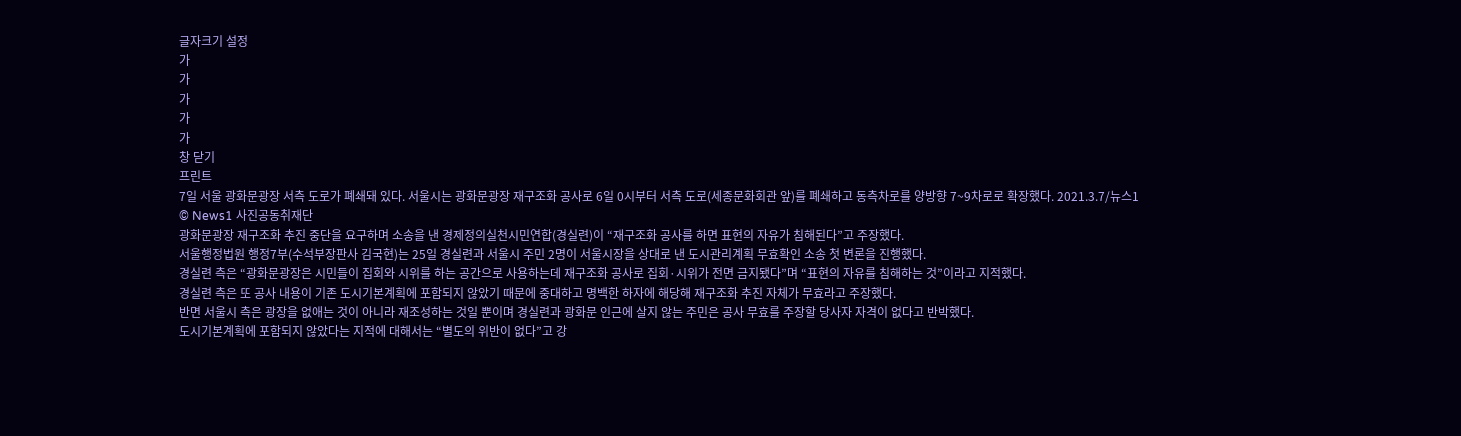글자크기 설정
가
가
가
가
가
창 닫기
프린트
7일 서울 광화문광장 서측 도로가 폐쇄돼 있다. 서울시는 광화문광장 재구조화 공사로 6일 0시부터 서측 도로(세종문화회관 앞)를 폐쇄하고 동측차로를 양방향 7~9차로로 확장했다. 2021.3.7/뉴스1 © News1 사진공동취재단
광화문광장 재구조화 추진 중단을 요구하며 소송을 낸 경제정의실천시민연합(경실련)이 “재구조화 공사를 하면 표현의 자유가 침해된다”고 주장했다.
서울행정법원 행정7부(수석부장판사 김국현)는 25일 경실련과 서울시 주민 2명이 서울시장을 상대로 낸 도시관리계획 무효확인 소송 첫 변론을 진행했다.
경실련 측은 “광화문광장은 시민들이 집회와 시위를 하는 공간으로 사용하는데 재구조화 공사로 집회·시위가 전면 금지됐다”며 “표현의 자유를 침해하는 것”이라고 지적했다.
경실련 측은 또 공사 내용이 기존 도시기본계획에 포함되지 않았기 때문에 중대하고 명백한 하자에 해당해 재구조화 추진 자체가 무효라고 주장했다.
반면 서울시 측은 광장을 없애는 것이 아니라 재조성하는 것일 뿐이며 경실련과 광화문 인근에 살지 않는 주민은 공사 무효를 주장할 당사자 자격이 없다고 반박했다.
도시기본계획에 포함되지 않았다는 지적에 대해서는 “별도의 위반이 없다”고 강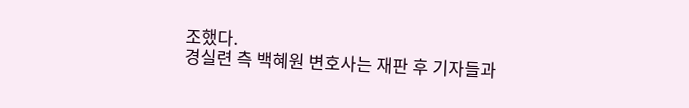조했다.
경실련 측 백혜원 변호사는 재판 후 기자들과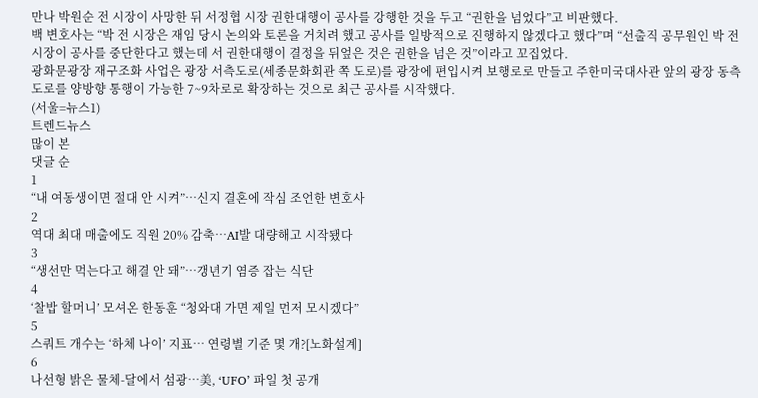만나 박원순 전 시장이 사망한 뒤 서정협 시장 권한대행이 공사를 강행한 것을 두고 “권한을 넘었다”고 비판했다.
백 변호사는 “박 전 시장은 재임 당시 논의와 토론을 거치려 했고 공사를 일방적으로 진행하지 않겠다고 했다”며 “선출직 공무원인 박 전 시장이 공사를 중단한다고 했는데 서 권한대행이 결정을 뒤엎은 것은 권한을 넘은 것”이라고 꼬집었다.
광화문광장 재구조화 사업은 광장 서측도로(세종문화회관 쪽 도로)를 광장에 편입시켜 보행로로 만들고 주한미국대사관 앞의 광장 동측도로를 양방향 통행이 가능한 7~9차로로 확장하는 것으로 최근 공사를 시작했다.
(서울=뉴스1)
트렌드뉴스
많이 본
댓글 순
1
“내 여동생이면 절대 안 시켜”…신지 결혼에 작심 조언한 변호사
2
역대 최대 매출에도 직원 20% 감축…AI발 대량해고 시작됐다
3
“생선만 먹는다고 해결 안 돼”…갱년기 염증 잡는 식단
4
‘찰밥 할머니’ 모셔온 한동훈 “청와대 가면 제일 먼저 모시겠다”
5
스쿼트 개수는 ‘하체 나이’ 지표… 연령별 기준 몇 개?[노화설계]
6
나선형 밝은 물체-달에서 섬광…美, ‘UFO’ 파일 첫 공개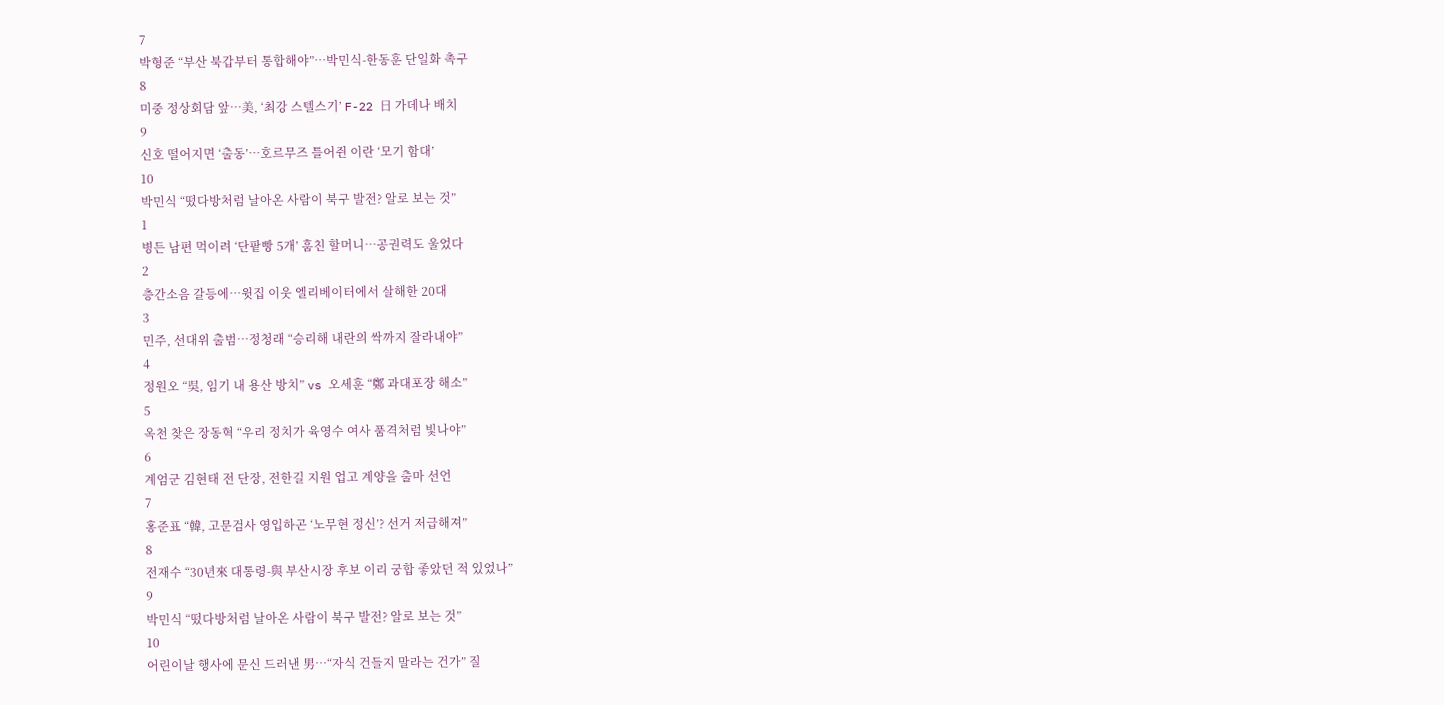7
박형준 “부산 북갑부터 통합해야”…박민식-한동훈 단일화 촉구
8
미중 정상회담 앞…美, ‘최강 스텔스기’ F-22 日 가데나 배치
9
신호 떨어지면 ‘출동’…호르무즈 틀어쥔 이란 ‘모기 함대’
10
박민식 “떴다방처럼 날아온 사람이 북구 발전? 알로 보는 것”
1
병든 남편 먹이려 ‘단팥빵 5개’ 훔친 할머니…공권력도 울었다
2
층간소음 갈등에…윗집 이웃 엘리베이터에서 살해한 20대
3
민주, 선대위 출범…정청래 “승리해 내란의 싹까지 잘라내야”
4
정원오 “吳, 임기 내 용산 방치” vs 오세훈 “鄭 과대포장 해소”
5
옥천 찾은 장동혁 “우리 정치가 육영수 여사 품격처럼 빛나야”
6
계엄군 김현태 전 단장, 전한길 지원 업고 계양을 출마 선언
7
홍준표 “韓, 고문검사 영입하곤 ‘노무현 정신’? 선거 저급해져”
8
전재수 “30년來 대통령-與 부산시장 후보 이리 궁합 좋았던 적 있었나”
9
박민식 “떴다방처럼 날아온 사람이 북구 발전? 알로 보는 것”
10
어린이날 행사에 문신 드러낸 男…“자식 건들지 말라는 건가” 질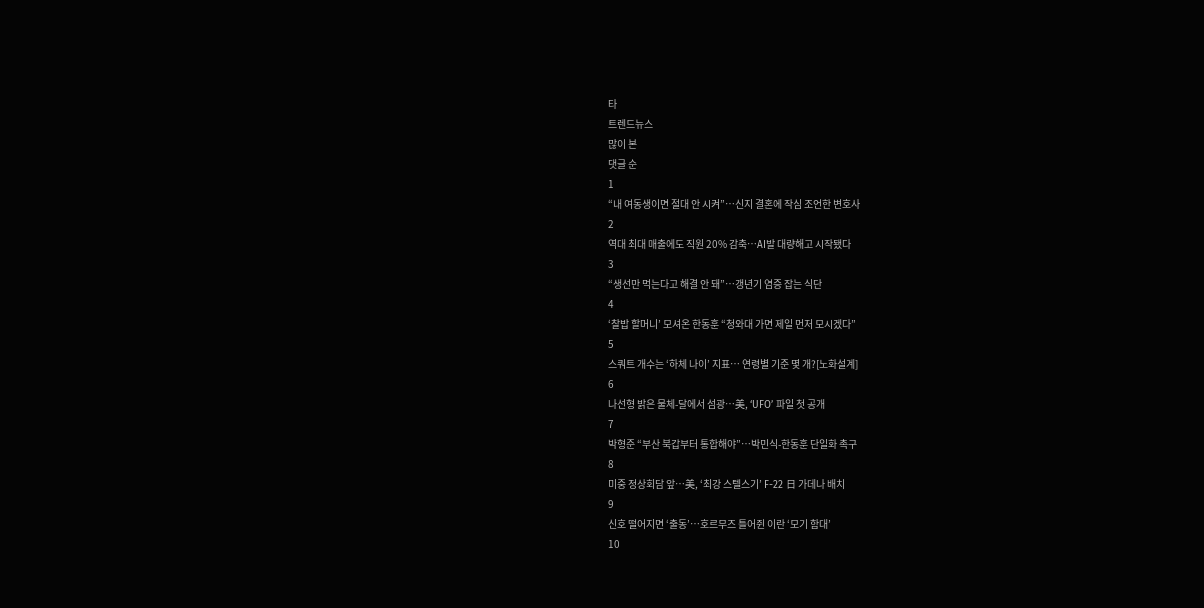타
트렌드뉴스
많이 본
댓글 순
1
“내 여동생이면 절대 안 시켜”…신지 결혼에 작심 조언한 변호사
2
역대 최대 매출에도 직원 20% 감축…AI발 대량해고 시작됐다
3
“생선만 먹는다고 해결 안 돼”…갱년기 염증 잡는 식단
4
‘찰밥 할머니’ 모셔온 한동훈 “청와대 가면 제일 먼저 모시겠다”
5
스쿼트 개수는 ‘하체 나이’ 지표… 연령별 기준 몇 개?[노화설계]
6
나선형 밝은 물체-달에서 섬광…美, ‘UFO’ 파일 첫 공개
7
박형준 “부산 북갑부터 통합해야”…박민식-한동훈 단일화 촉구
8
미중 정상회담 앞…美, ‘최강 스텔스기’ F-22 日 가데나 배치
9
신호 떨어지면 ‘출동’…호르무즈 틀어쥔 이란 ‘모기 함대’
10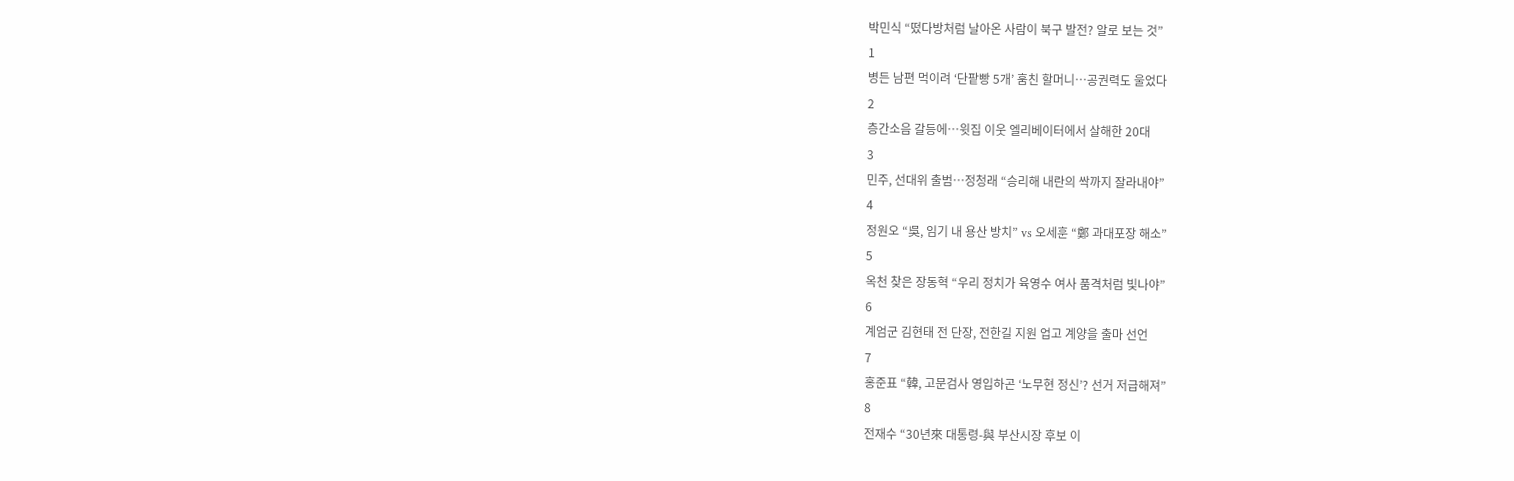박민식 “떴다방처럼 날아온 사람이 북구 발전? 알로 보는 것”
1
병든 남편 먹이려 ‘단팥빵 5개’ 훔친 할머니…공권력도 울었다
2
층간소음 갈등에…윗집 이웃 엘리베이터에서 살해한 20대
3
민주, 선대위 출범…정청래 “승리해 내란의 싹까지 잘라내야”
4
정원오 “吳, 임기 내 용산 방치” vs 오세훈 “鄭 과대포장 해소”
5
옥천 찾은 장동혁 “우리 정치가 육영수 여사 품격처럼 빛나야”
6
계엄군 김현태 전 단장, 전한길 지원 업고 계양을 출마 선언
7
홍준표 “韓, 고문검사 영입하곤 ‘노무현 정신’? 선거 저급해져”
8
전재수 “30년來 대통령-與 부산시장 후보 이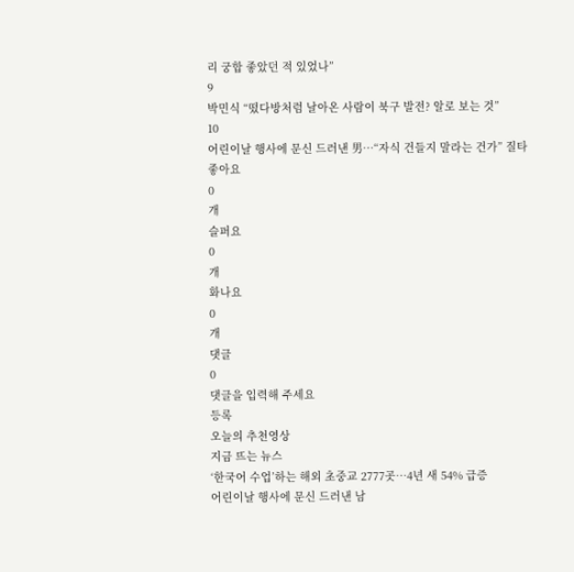리 궁합 좋았던 적 있었나”
9
박민식 “떴다방처럼 날아온 사람이 북구 발전? 알로 보는 것”
10
어린이날 행사에 문신 드러낸 男…“자식 건들지 말라는 건가” 질타
좋아요
0
개
슬퍼요
0
개
화나요
0
개
댓글
0
댓글을 입력해 주세요
등록
오늘의 추천영상
지금 뜨는 뉴스
‘한국어 수업’하는 해외 초중교 2777곳…4년 새 54% 급증
어린이날 행사에 문신 드러낸 남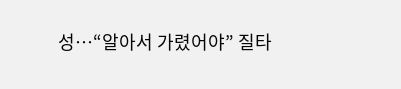성…“알아서 가렸어야” 질타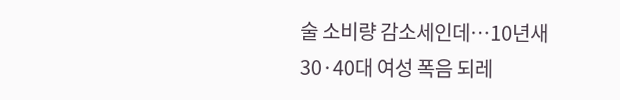술 소비량 감소세인데…10년새 30·40대 여성 폭음 되레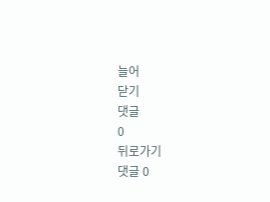늘어
닫기
댓글
0
뒤로가기
댓글 0